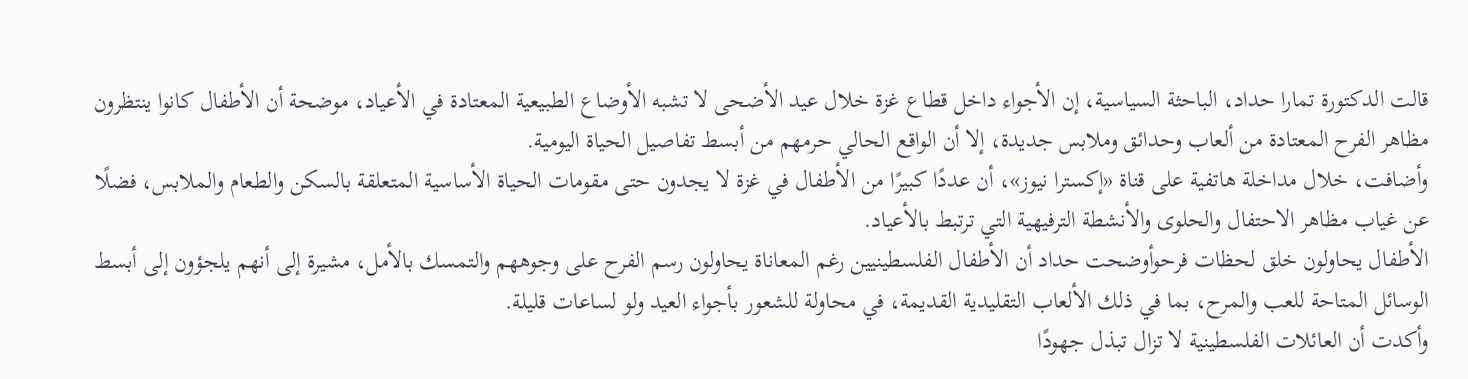قالت الدكتورة تمارا حداد، الباحثة السياسية، إن الأجواء داخل قطاع غزة خلال عيد الأضحى لا تشبه الأوضاع الطبيعية المعتادة في الأعياد، موضحة أن الأطفال كانوا ينتظرون مظاهر الفرح المعتادة من ألعاب وحدائق وملابس جديدة، إلا أن الواقع الحالي حرمهم من أبسط تفاصيل الحياة اليومية.
وأضافت، خلال مداخلة هاتفية على قناة «إكسترا نيوز»، أن عددًا كبيرًا من الأطفال في غزة لا يجدون حتى مقومات الحياة الأساسية المتعلقة بالسكن والطعام والملابس، فضلًا عن غياب مظاهر الاحتفال والحلوى والأنشطة الترفيهية التي ترتبط بالأعياد.
الأطفال يحاولون خلق لحظات فرحوأوضحت حداد أن الأطفال الفلسطينيين رغم المعاناة يحاولون رسم الفرح على وجوههم والتمسك بالأمل، مشيرة إلى أنهم يلجؤون إلى أبسط الوسائل المتاحة للعب والمرح، بما في ذلك الألعاب التقليدية القديمة، في محاولة للشعور بأجواء العيد ولو لساعات قليلة.
وأكدت أن العائلات الفلسطينية لا تزال تبذل جهودًا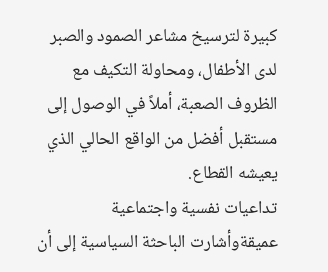كبيرة لترسيخ مشاعر الصمود والصبر لدى الأطفال، ومحاولة التكيف مع الظروف الصعبة، أملاً في الوصول إلى مستقبل أفضل من الواقع الحالي الذي يعيشه القطاع.
تداعيات نفسية واجتماعية عميقةوأشارت الباحثة السياسية إلى أن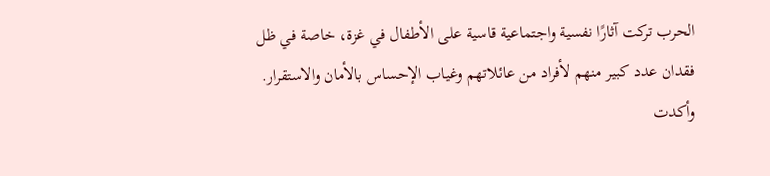الحرب تركت آثارًا نفسية واجتماعية قاسية على الأطفال في غزة، خاصة في ظل فقدان عدد كبير منهم لأفراد من عائلاتهم وغياب الإحساس بالأمان والاستقرار.
وأكدت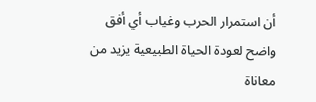أن استمرار الحرب وغياب أي أفق واضح لعودة الحياة الطبيعية يزيد من معاناة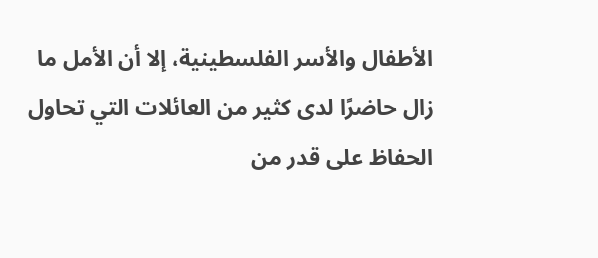الأطفال والأسر الفلسطينية، إلا أن الأمل ما زال حاضرًا لدى كثير من العائلات التي تحاول الحفاظ على قدر من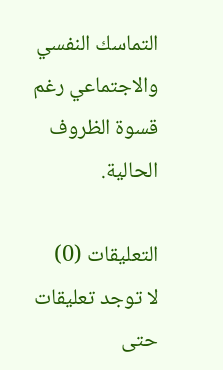التماسك النفسي والاجتماعي رغم قسوة الظروف الحالية.

التعليقات (0)
لا توجد تعليقات حتى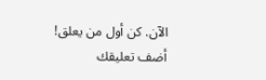الآن. كن أول من يعلق!
أضف تعليقك